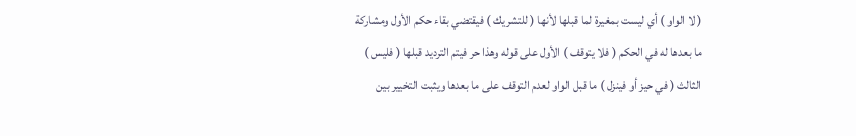( لا الواو ) أي ليست بمغيرة لما قبلها لأنها ( للتشريك ) فيقتضي بقاء حكم الأول ومشاركة
ما بعدها له في الحكم ( فلا يتوقف ) الأول على قوله وهذا حر فيتم الترديد قبلها ( فليس )
الثالث ( في حيز أو فينزل ) ما قبل الواو لعدم التوقف على ما بعدها ويثبت التخيير بين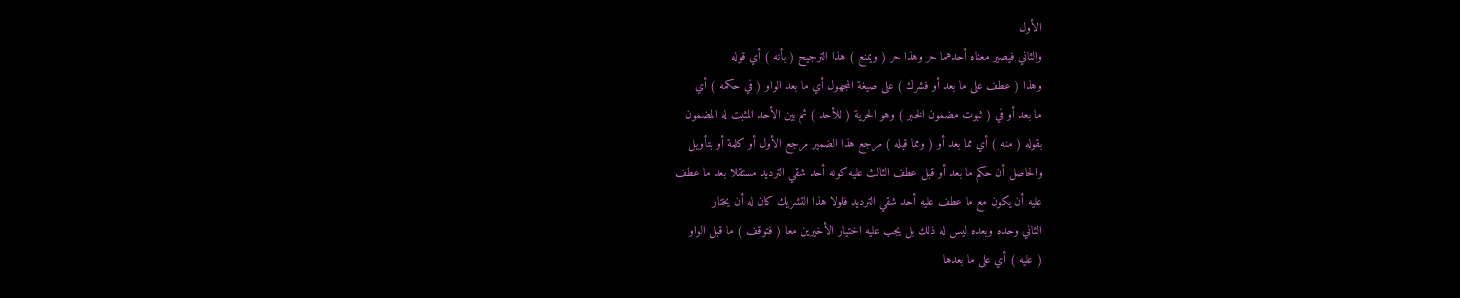الأول
والثاني فيصير معناه أحدهما حر وهذا حر ( ويمنع ) هذا الترجيح ( بأنه ) أي قوله
وهذا ( عطف على ما بعد أو فشرك ) على صيغة المجهول أي ما بعد الواو ( في حكمه ) أي
ما بعد أو في ( ثبوت مضمون الخبر ) وهو الحرية ( للأحد ) ثم بين الأحد المثبت له المضمون
بقوله ( منه ) أي مما بعد أو ( ومما قبله ) مرجع هذا الضمير مرجع الأول أو كلمة أو بتأويل
والحاصل أن حكم ما بعد أو قبل عطف الثالث عليه كونه أحد شقي الترديد مستقلا بعد ما عطف
عليه أن يكون مع ما عطف عليه أحد شقي الترديد فلولا هذا التشريك كان له أن يختار
الثاني وحده وبعده ليس له ذلك بل يجب عليه اختيار الأخيرين معا ( فتوقف ) ما قبل الواو
( عليه ) أي على ما بعدها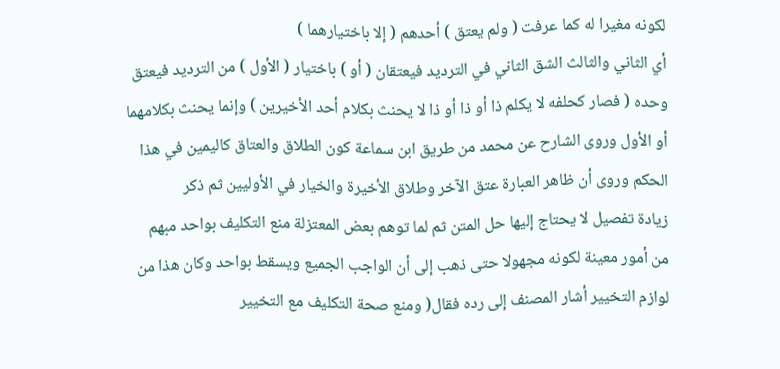لكونه مغيرا له كما عرفت ( ولم يعتق ) أحدهم ( إلا باختيارهما )
أي الثاني والثالث الشق الثاني في الترديد فيعتقان ( أو ) باختيار ( الأول ) من الترديد فيعتق
وحده ( فصار كحلفه لا يكلم ذا أو ذا أو ذا لا يحنث بكلام أحد الأخيرين ) وإنما يحنث بكلامهما
أو الأول وروى الشارح عن محمد من طريق ابن سماعة كون الطلاق والعتاق كاليمين في هذا
الحكم وروى أن ظاهر العبارة عتق الآخر وطلاق الأخيرة والخيار في الأوليين ثم ذكر
زيادة تفصيل لا يحتاج إليها حل المتن ثم لما توهم بعض المعتزلة منع التكليف بواحد مبهم
من أمور معينة لكونه مجهولا حتى ذهب إلى أن الواجب الجميع ويسقط بواحد وكان هذا من
لوازم التخيير أشار المصنف إلى رده فقال( ومنع صحة التكليف مع التخيير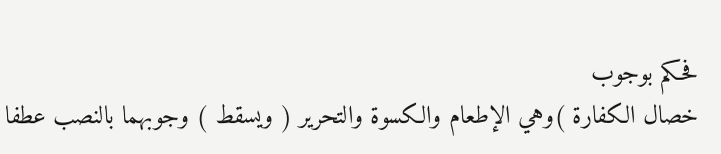فحكم بوجوب
خصال الكفارة )وهي الإطعام والكسوة والتحرير ( ويسقط ) وجوبهما بالنصب عطفا